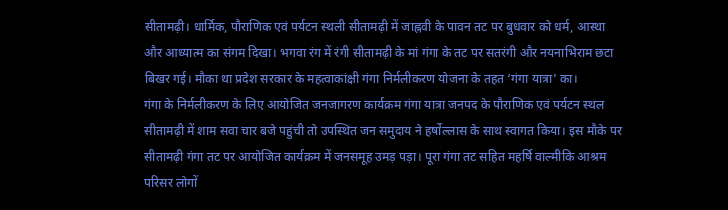सीतामढ़ी। धार्मिक, पौराणिक एवं पर्यटन स्थली सीतामढ़ी में जाह्नवी के पावन तट पर बुधवार को धर्म, आस्था और आध्यात्म का संगम दिखा। भगवा रंग में रंगी सीतामढ़ी के मां गंगा के तट पर सतरंगी और नयनाभिराम छटा बिखर गई। मौका था प्रदेश सरकार के महत्वाकांक्षी गंगा निर्मलीकरण योजना के तहत ‘गंगा यात्रा’ का।
गंगा के निर्मलीकरण के लिए आयोजित जनजागरण कार्यक्रम गंगा यात्रा जनपद के पौराणिक एवं पर्यटन स्थल सीतामढ़ी में शाम सवा चार बजे पहुंची तो उपस्थित जन समुदाय ने हर्षोल्लास के साथ स्वागत किया। इस मौके पर सीतामढ़ी गंगा तट पर आयोजित कार्यक्रम में जनसमूह उमड़ पड़ा। पूरा गंगा तट सहित महर्षि वाल्मीकि आश्रम परिसर लोगों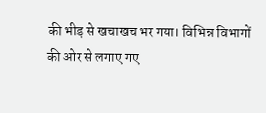की भीड़ से खचाखच भर गया। विभिन्न विभागों की ओर से लगाए गए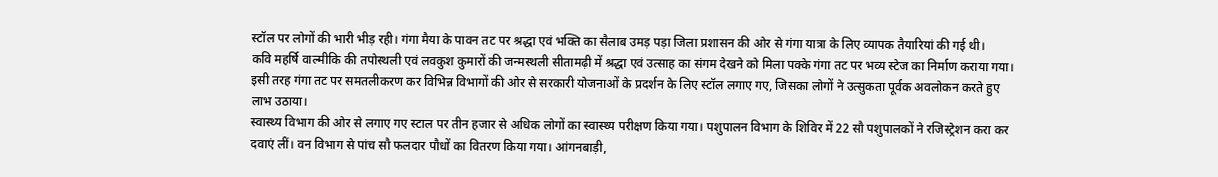स्टॉल पर लोगों की भारी भीड़ रही। गंगा मैया के पावन तट पर श्रद्धा एवं भक्ति का सैलाब उमड़ पड़ा जिला प्रशासन की ओर से गंगा यात्रा के लिए व्यापक तैयारियां की गई थी।
कवि महर्षि वाल्मीकि की तपोस्थली एवं लवकुश कुमारों की जन्मस्थली सीतामढ़ी में श्रद्धा एवं उत्साह का संगम देखने को मिला पक्के गंगा तट पर भव्य स्टेज का निर्माण कराया गया। इसी तरह गंगा तट पर समतलीकरण कर विभिन्न विभागों की ओर से सरकारी योजनाओं के प्रदर्शन के लिए स्टॉल लगाए गए, जिसका लोगों ने उत्सुकता पूर्वक अवलोकन करते हुए लाभ उठाया।
स्वास्थ्य विभाग की ओर से लगाए गए स्टाल पर तीन हजार से अधिक लोगों का स्वास्थ्य परीक्षण किया गया। पशुपालन विभाग के शिविर में 22 सौ पशुपालकों ने रजिस्ट्रेशन करा कर दवाएं लीं। वन विभाग से पांच सौ फलदार पौधों का वितरण किया गया। आंगनबाड़ी,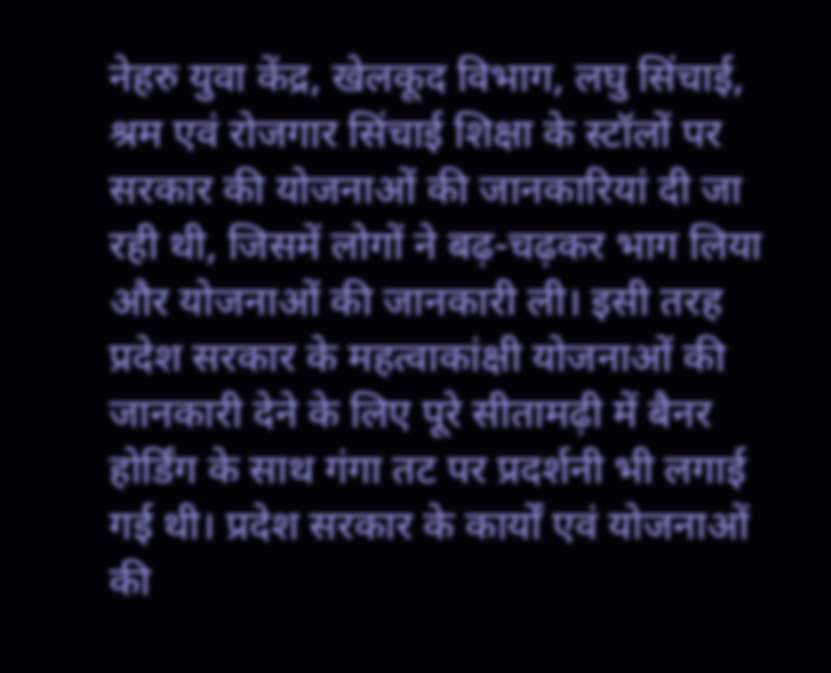नेहरु युवा केंद्र, खेलकूद विभाग, लघु सिंचाई, श्रम एवं रोजगार सिंचाई शिक्षा के स्टॉलों पर सरकार की योजनाओं की जानकारियां दी जा रही थी, जिसमें लोगों ने बढ़-चढ़कर भाग लिया और योजनाओं की जानकारी ली। इसी तरह प्रदेश सरकार के महत्वाकांक्षी योजनाओं की जानकारी देने के लिए पूरे सीतामढ़ी में बैनर होर्डिंग के साथ गंगा तट पर प्रदर्शनी भी लगाई गई थी। प्रदेश सरकार के कार्यों एवं योजनाओं की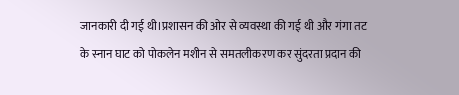जानकारी दी गई थी।प्रशासन की ओर से व्यवस्था की गई थी और गंगा तट के स्नान घाट को पोकलेन मशीन से समतलीकरण कर सुंदरता प्रदान की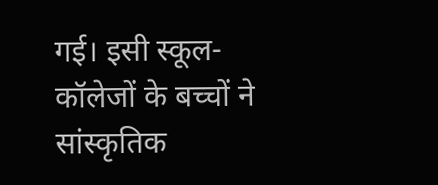गई। इसी स्कूल-कॉलेजों के बच्चों ने सांस्कृतिक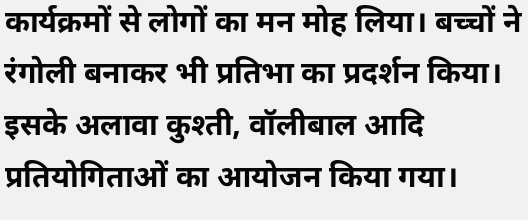कार्यक्रमों से लोगों का मन मोह लिया। बच्चों ने रंगोली बनाकर भी प्रतिभा का प्रदर्शन किया। इसके अलावा कुश्ती, वॉलीबाल आदि प्रतियोगिताओं का आयोजन किया गया।